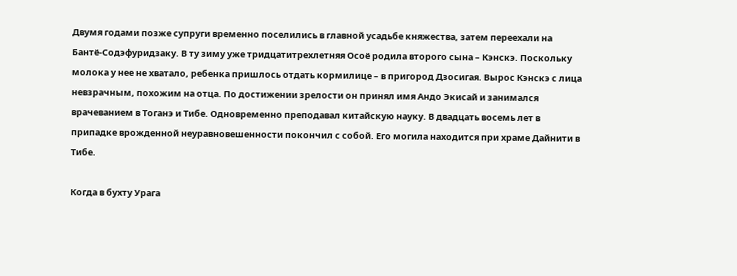Двумя годами позже супруги временно поселились в главной усадьбе княжества, затем переехали на Бантё-Содэфуридзаку. В ту зиму уже тридцатитрехлетняя Осоё родила второго сына – Кэнскэ. Поскольку молока у нее не хватало, ребенка пришлось отдать кормилице – в пригород Дзосигая. Вырос Кэнскэ с лица невзрачным, похожим на отца. По достижении зрелости он принял имя Андо Экисай и занимался врачеванием в Тоганэ и Тибе. Одновременно преподавал китайскую науку. В двадцать восемь лет в припадке врожденной неуравновешенности покончил с собой. Его могила находится при храме Дайнити в Тибе.

Когда в бухту Урага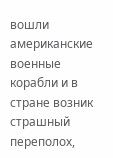вошли американские военные корабли и в стране возник страшный переполох,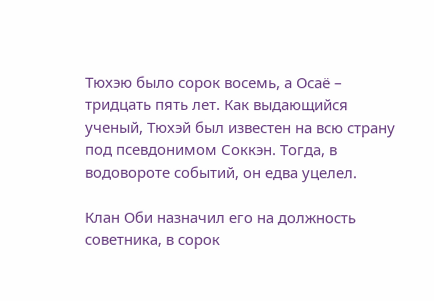Тюхэю было сорок восемь, а Осаё – тридцать пять лет. Как выдающийся ученый, Тюхэй был известен на всю страну под псевдонимом Соккэн. Тогда, в водовороте событий, он едва уцелел.

Клан Оби назначил его на должность советника, в сорок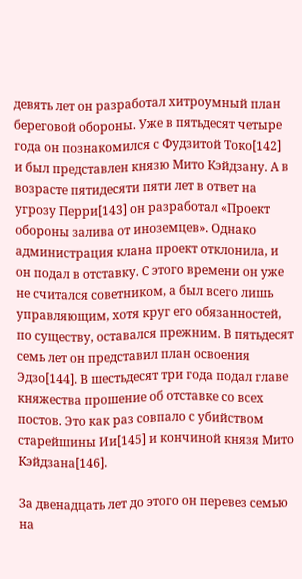девять лет он разработал хитроумный план береговой обороны. Уже в пятьдесят четыре года он познакомился с Фудзитой Токо[142] и был представлен князю Мито Кэйдзану. А в возрасте пятидесяти пяти лет в ответ на угрозу Перри[143] он разработал «Проект обороны залива от иноземцев». Однако администрация клана проект отклонила, и он подал в отставку. С этого времени он уже не считался советником, а был всего лишь управляющим, хотя круг его обязанностей, по существу, оставался прежним. В пятьдесят семь лет он представил план освоения Эдзо[144]. В шестьдесят три года подал главе княжества прошение об отставке со всех постов. Это как раз совпало с убийством старейшины Ии[145] и кончиной князя Мито Кэйдзана[146].

За двенадцать лет до этого он перевез семью на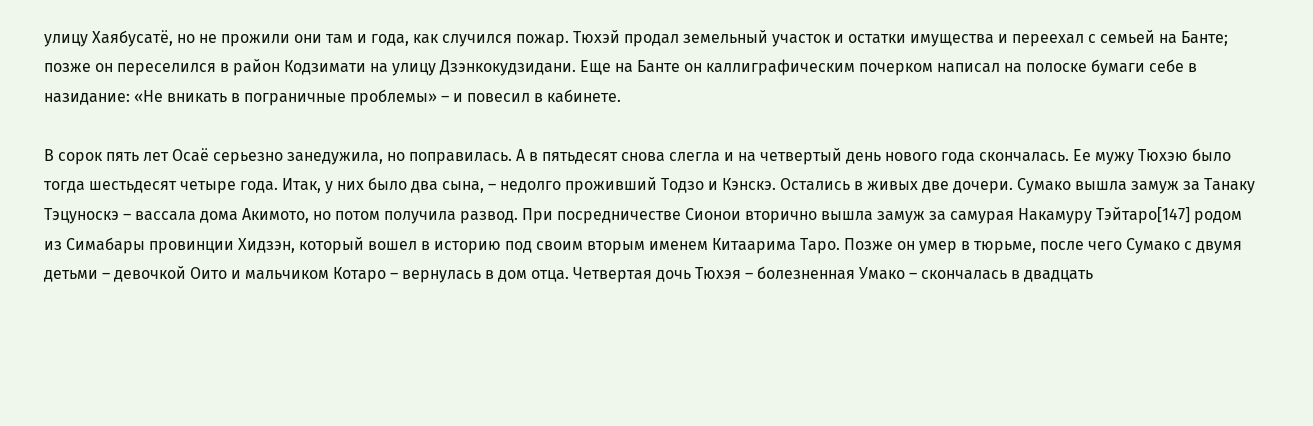улицу Хаябусатё, но не прожили они там и года, как случился пожар. Тюхэй продал земельный участок и остатки имущества и переехал с семьей на Банте; позже он переселился в район Кодзимати на улицу Дзэнкокудзидани. Еще на Банте он каллиграфическим почерком написал на полоске бумаги себе в назидание: «Не вникать в пограничные проблемы» – и повесил в кабинете.

В сорок пять лет Осаё серьезно занедужила, но поправилась. А в пятьдесят снова слегла и на четвертый день нового года скончалась. Ее мужу Тюхэю было тогда шестьдесят четыре года. Итак, у них было два сына, – недолго проживший Тодзо и Кэнскэ. Остались в живых две дочери. Сумако вышла замуж за Танаку Тэцуноскэ – вассала дома Акимото, но потом получила развод. При посредничестве Сионои вторично вышла замуж за самурая Накамуру Тэйтаро[147] родом из Симабары провинции Хидзэн, который вошел в историю под своим вторым именем Китаарима Таро. Позже он умер в тюрьме, после чего Сумако с двумя детьми – девочкой Оито и мальчиком Котаро – вернулась в дом отца. Четвертая дочь Тюхэя – болезненная Умако – скончалась в двадцать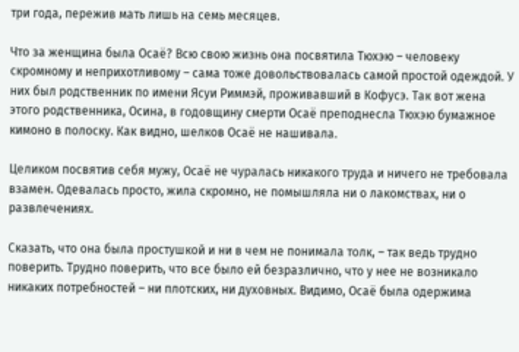три года, пережив мать лишь на семь месяцев.

Что за женщина была Осаё? Всю свою жизнь она посвятила Тюхэю – человеку скромному и неприхотливому – сама тоже довольствовалась самой простой одеждой. У них был родственник по имени Ясуи Риммэй, проживавший в Кофусэ. Так вот жена этого родственника, Осина, в годовщину смерти Осаё преподнесла Тюхэю бумажное кимоно в полоску. Как видно, шелков Осаё не нашивала.

Целиком посвятив себя мужу, Осаё не чуралась никакого труда и ничего не требовала взамен. Одевалась просто, жила скромно, не помышляла ни о лакомствах, ни о развлечениях.

Сказать, что она была простушкой и ни в чем не понимала толк, – так ведь трудно поверить. Трудно поверить, что все было ей безразлично, что у нее не возникало никаких потребностей – ни плотских, ни духовных. Видимо, Осаё была одержима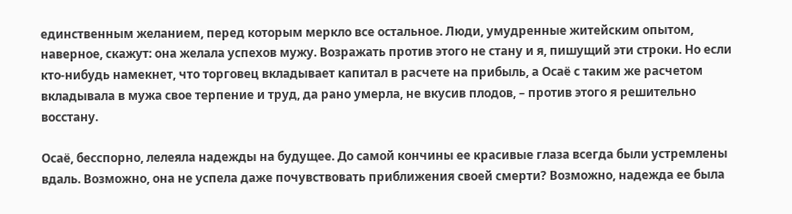единственным желанием, перед которым меркло все остальное. Люди, умудренные житейским опытом, наверное, скажут: она желала успехов мужу. Возражать против этого не стану и я, пишущий эти строки. Но если кто-нибудь намекнет, что торговец вкладывает капитал в расчете на прибыль, а Осаё с таким же расчетом вкладывала в мужа свое терпение и труд, да рано умерла, не вкусив плодов, – против этого я решительно восстану.

Осаё, бесспорно, лелеяла надежды на будущее. До самой кончины ее красивые глаза всегда были устремлены вдаль. Возможно, она не успела даже почувствовать приближения своей смерти? Возможно, надежда ее была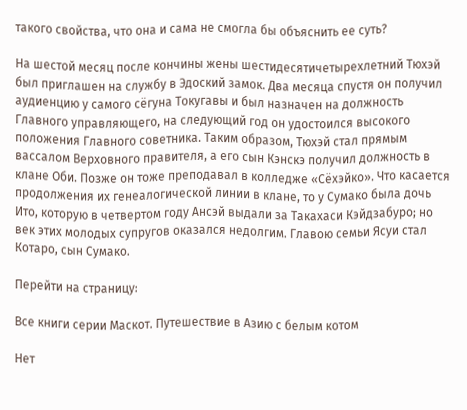такого свойства, что она и сама не смогла бы объяснить ее суть?

На шестой месяц после кончины жены шестидесятичетырехлетний Тюхэй был приглашен на службу в Эдоский замок. Два месяца спустя он получил аудиенцию у самого сёгуна Токугавы и был назначен на должность Главного управляющего, на следующий год он удостоился высокого положения Главного советника. Таким образом, Тюхэй стал прямым вассалом Верховного правителя, а его сын Кэнскэ получил должность в клане Оби. Позже он тоже преподавал в колледже «Сёхэйко». Что касается продолжения их генеалогической линии в клане, то у Сумако была дочь Ито, которую в четвертом году Ансэй выдали за Такахаси Кэйдзабуро; но век этих молодых супругов оказался недолгим. Главою семьи Ясуи стал Котаро, сын Сумако.

Перейти на страницу:

Все книги серии Маскот. Путешествие в Азию с белым котом

Нет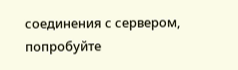соединения с сервером, попробуйте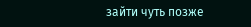зайти чуть позже